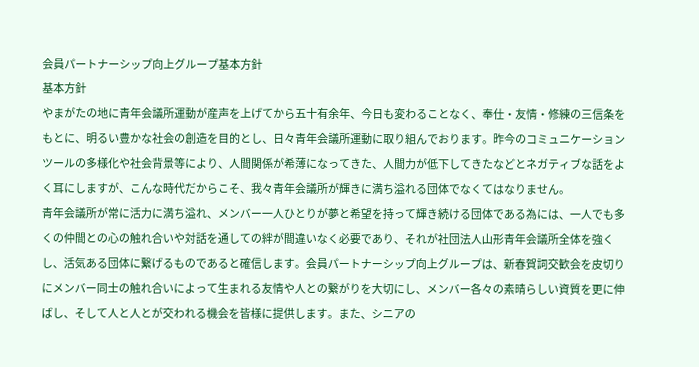会員パートナーシップ向上グループ基本方針
基本方針
やまがたの地に青年会議所運動が産声を上げてから五十有余年、今日も変わることなく、奉仕・友情・修練の三信条をもとに、明るい豊かな社会の創造を目的とし、日々青年会議所運動に取り組んでおります。昨今のコミュニケーションツールの多様化や社会背景等により、人間関係が希薄になってきた、人間力が低下してきたなどとネガティブな話をよく耳にしますが、こんな時代だからこそ、我々青年会議所が輝きに満ち溢れる団体でなくてはなりません。
青年会議所が常に活力に満ち溢れ、メンバー一人ひとりが夢と希望を持って輝き続ける団体である為には、一人でも多くの仲間との心の触れ合いや対話を通しての絆が間違いなく必要であり、それが社団法人山形青年会議所全体を強くし、活気ある団体に繋げるものであると確信します。会員パートナーシップ向上グループは、新春賀詞交歓会を皮切りにメンバー同士の触れ合いによって生まれる友情や人との繋がりを大切にし、メンバー各々の素晴らしい資質を更に伸ばし、そして人と人とが交われる機会を皆様に提供します。また、シニアの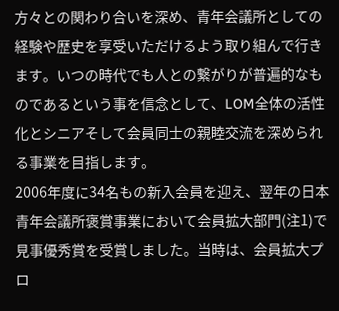方々との関わり合いを深め、青年会議所としての経験や歴史を享受いただけるよう取り組んで行きます。いつの時代でも人との繋がりが普遍的なものであるという事を信念として、LOM全体の活性化とシニアそして会員同士の親睦交流を深められる事業を目指します。
2006年度に34名もの新入会員を迎え、翌年の日本青年会議所褒賞事業において会員拡大部門(注1)で見事優秀賞を受賞しました。当時は、会員拡大プロ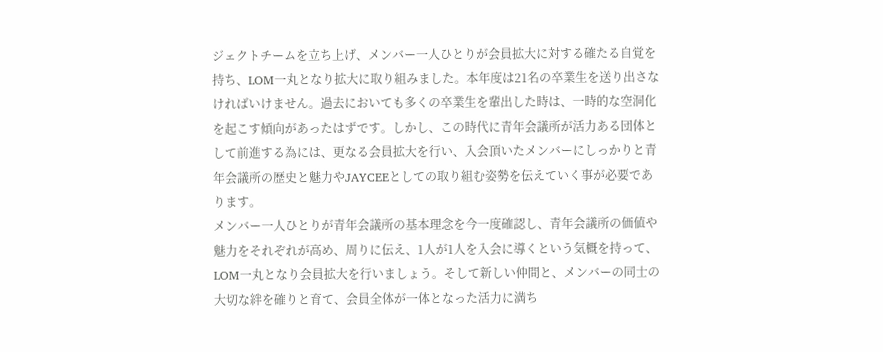ジェクトチームを立ち上げ、メンバー一人ひとりが会員拡大に対する確たる自覚を持ち、LOM一丸となり拡大に取り組みました。本年度は21名の卒業生を送り出さなければいけません。過去においても多くの卒業生を輩出した時は、一時的な空洞化を起こす傾向があったはずです。しかし、この時代に青年会議所が活力ある団体として前進する為には、更なる会員拡大を行い、入会頂いたメンバーにしっかりと青年会議所の歴史と魅力やJAYCEEとしての取り組む姿勢を伝えていく事が必要であります。
メンバー一人ひとりが青年会議所の基本理念を今一度確認し、青年会議所の価値や魅力をそれぞれが高め、周りに伝え、1人が1人を入会に導くという気概を持って、LOM一丸となり会員拡大を行いましょう。そして新しい仲間と、メンバーの同士の大切な絆を確りと育て、会員全体が一体となった活力に満ち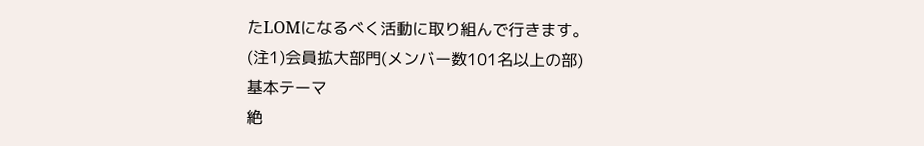たLOMになるべく活動に取り組んで行きます。
(注1)会員拡大部門(メンバー数101名以上の部)
基本テーマ
絶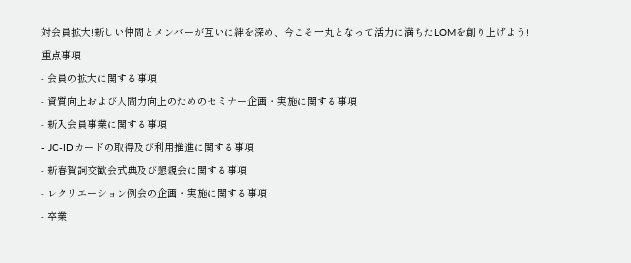対会員拡大!新しい仲間とメンバーが互いに絆を深め、今こそ一丸となって活力に満ちたLOMを創り上げよう!
重点事項
- 会員の拡大に関する事項
- 資質向上および人間力向上のためのセミナー企画・実施に関する事項
- 新入会員事業に関する事項
- JC-IDカードの取得及び利用推進に関する事項
- 新春賀詞交歓会式典及び懇親会に関する事項
- レクリエーション例会の企画・実施に関する事項
- 卒業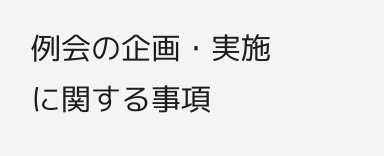例会の企画・実施に関する事項